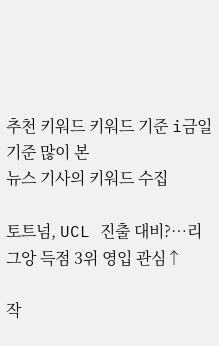추천 키워드 키워드 기준 i금일 기준 많이 본
뉴스 기사의 키워드 수집

토트넘, UCL 진출 대비?…리그앙 득점 3위 영입 관심↑

작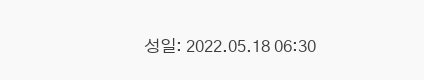성일: 2022.05.18 06:30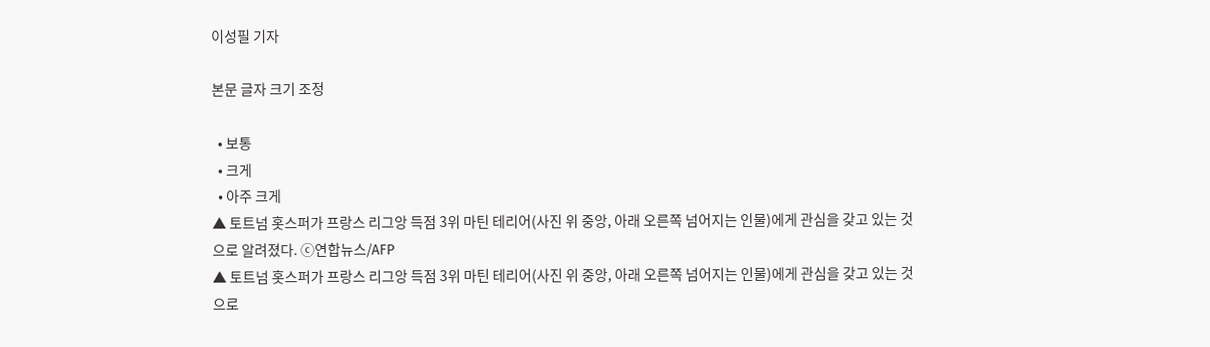이성필 기자

본문 글자 크기 조정

  • 보통
  • 크게
  • 아주 크게
▲ 토트넘 홋스퍼가 프랑스 리그앙 득점 3위 마틴 테리어(사진 위 중앙, 아래 오른쪽 넘어지는 인물)에게 관심을 갖고 있는 것으로 알려졌다. ⓒ연합뉴스/AFP
▲ 토트넘 홋스퍼가 프랑스 리그앙 득점 3위 마틴 테리어(사진 위 중앙, 아래 오른쪽 넘어지는 인물)에게 관심을 갖고 있는 것으로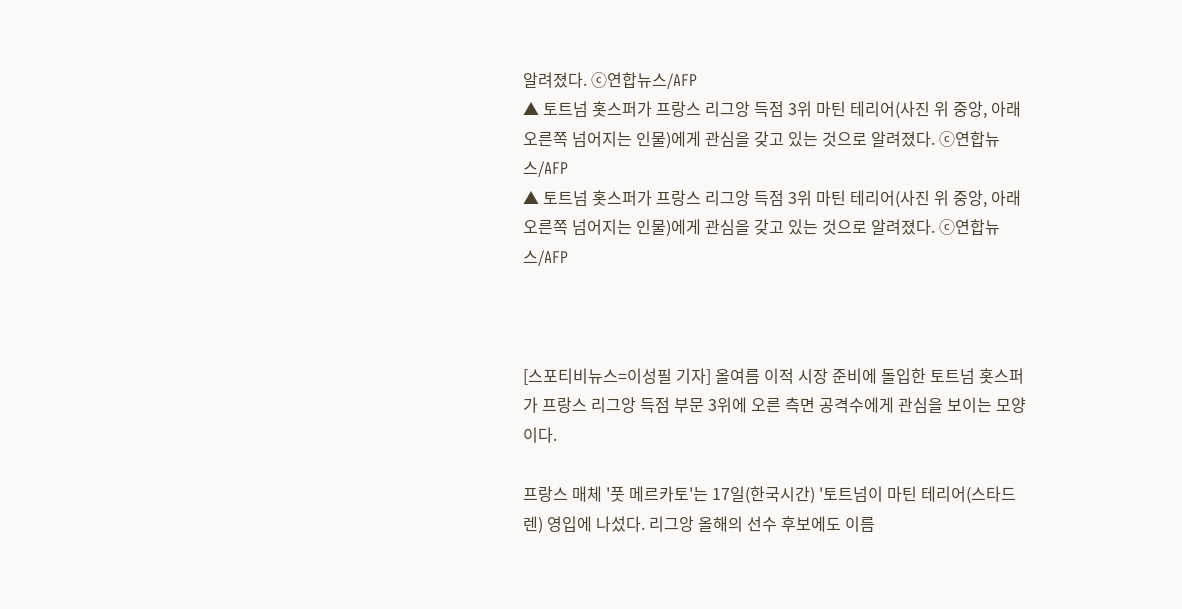알려졌다. ⓒ연합뉴스/AFP
▲ 토트넘 홋스퍼가 프랑스 리그앙 득점 3위 마틴 테리어(사진 위 중앙, 아래 오른쪽 넘어지는 인물)에게 관심을 갖고 있는 것으로 알려졌다. ⓒ연합뉴스/AFP
▲ 토트넘 홋스퍼가 프랑스 리그앙 득점 3위 마틴 테리어(사진 위 중앙, 아래 오른쪽 넘어지는 인물)에게 관심을 갖고 있는 것으로 알려졌다. ⓒ연합뉴스/AFP



[스포티비뉴스=이성필 기자] 올여름 이적 시장 준비에 돌입한 토트넘 홋스퍼가 프랑스 리그앙 득점 부문 3위에 오른 측면 공격수에게 관심을 보이는 모양이다.

프랑스 매체 '풋 메르카토'는 17일(한국시간) '토트넘이 마틴 테리어(스타드 렌) 영입에 나섰다. 리그앙 올해의 선수 후보에도 이름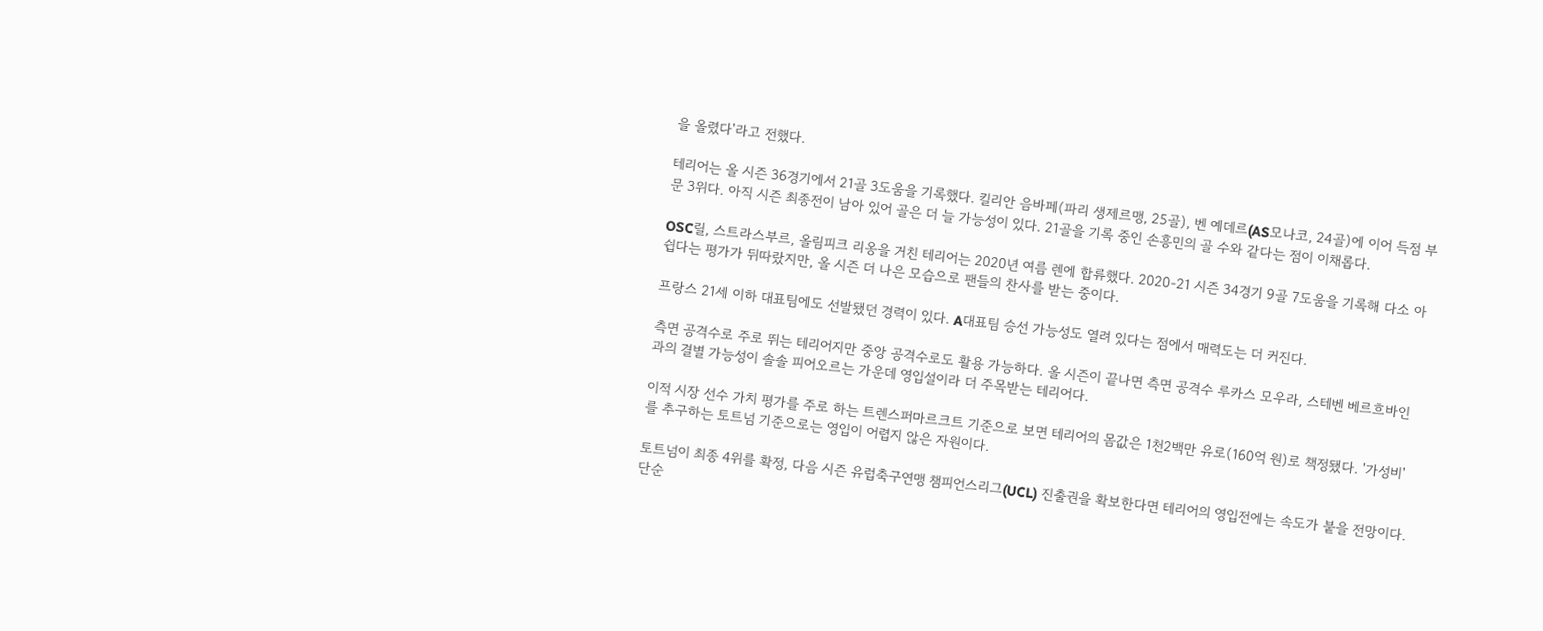을 올렸다'라고 전했다.

테리어는 올 시즌 36경기에서 21골 3도움을 기록했다. 킬리안 음바페(파리 생제르맹, 25골), 벤 예데르(AS모나코, 24골)에 이어 득점 부문 3위다. 아직 시즌 최종전이 남아 있어 골은 더 늘 가능성이 있다. 21골을 기록 중인 손흥민의 골 수와 같다는 점이 이채롭다.

OSC릴, 스트라스부르, 올림피크 리옹을 거친 테리어는 2020년 여름 렌에 합류했다. 2020-21 시즌 34경기 9골 7도움을 기록해 다소 아쉽다는 평가가 뒤따랐지만, 올 시즌 더 나은 모습으로 팬들의 찬사를 받는 중이다.

프랑스 21세 이하 대표팀에도 선발됐던 경력이 있다. A대표팀 승선 가능성도 열려 있다는 점에서 매력도는 더 커진다.

측면 공격수로 주로 뛰는 테리어지만 중앙 공격수로도 활용 가능하다. 올 시즌이 끝나면 측면 공격수 루카스 모우라, 스테벤 베르흐바인과의 결별 가능성이 솔솔 피어오르는 가운데 영입설이라 더 주목받는 테리어다.

이적 시장 선수 가치 평가를 주로 하는 트렌스퍼마르크트 기준으로 보면 테리어의 몸값은 1천2백만 유로(160억 원)로 책정됐다. '가성비'를 추구하는 토트넘 기준으로는 영입이 어렵지 않은 자원이다.

토트넘이 최종 4위를 확정, 다음 시즌 유럽축구연맹 챔피언스리그(UCL) 진출권을 확보한다면 테리어의 영입전에는 속도가 붙을 전망이다. 단순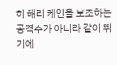히 해리 케인을 보조하는 공격수가 아니라 같이 뛰기에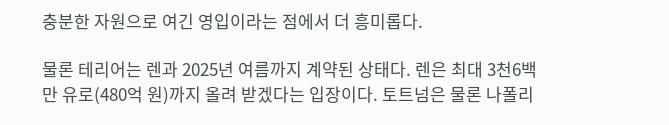충분한 자원으로 여긴 영입이라는 점에서 더 흥미롭다.

물론 테리어는 렌과 2025년 여름까지 계약된 상태다. 렌은 최대 3천6백만 유로(480억 원)까지 올려 받겠다는 입장이다. 토트넘은 물론 나폴리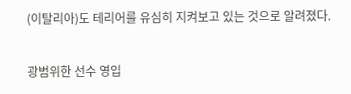(이탈리아)도 테리어를 유심히 지켜보고 있는 것으로 알려졌다.

광범위한 선수 영입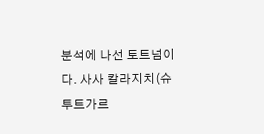분석에 나선 토트넘이다. 사사 칼라지치(슈투트가르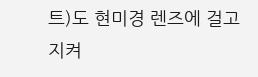트)도 현미경 렌즈에 걸고 지켜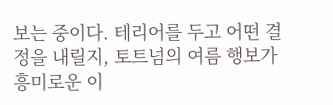보는 중이다. 테리어를 두고 어떤 결정을 내릴지, 토트넘의 여름 행보가 흥미로운 이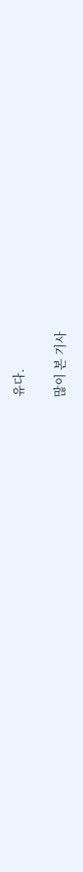유다.

많이 본 기사